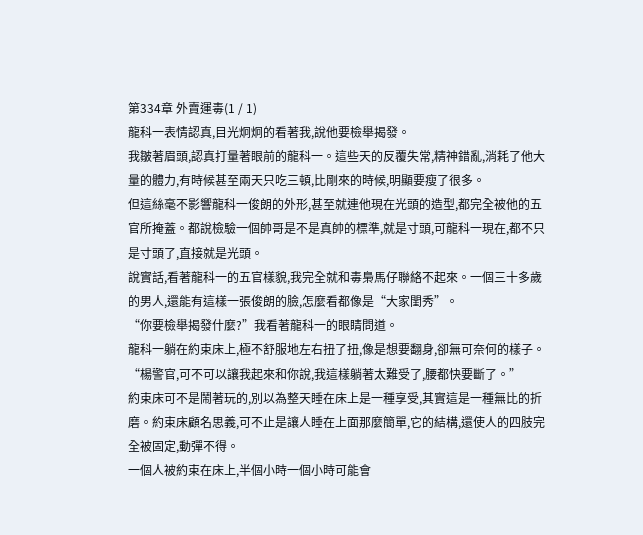第334章 外賣運毒(1 / 1)
龍科一表情認真,目光炯炯的看著我,說他要檢舉揭發。
我皺著眉頭,認真打量著眼前的龍科一。這些天的反覆失常,精神錯亂,消耗了他大量的體力,有時候甚至兩天只吃三頓,比剛來的時候,明顯要瘦了很多。
但這絲毫不影響龍科一俊朗的外形,甚至就連他現在光頭的造型,都完全被他的五官所掩蓋。都說檢驗一個帥哥是不是真帥的標準,就是寸頭,可龍科一現在,都不只是寸頭了,直接就是光頭。
說實話,看著龍科一的五官樣貌,我完全就和毒梟馬仔聯絡不起來。一個三十多歲的男人,還能有這樣一張俊朗的臉,怎麼看都像是“大家閨秀”。
“你要檢舉揭發什麼?”我看著龍科一的眼睛問道。
龍科一躺在約束床上,極不舒服地左右扭了扭,像是想要翻身,卻無可奈何的樣子。
“楊警官,可不可以讓我起來和你說,我這樣躺著太難受了,腰都快要斷了。”
約束床可不是鬧著玩的,別以為整天睡在床上是一種享受,其實這是一種無比的折磨。約束床顧名思義,可不止是讓人睡在上面那麼簡單,它的結構,還使人的四肢完全被固定,動彈不得。
一個人被約束在床上,半個小時一個小時可能會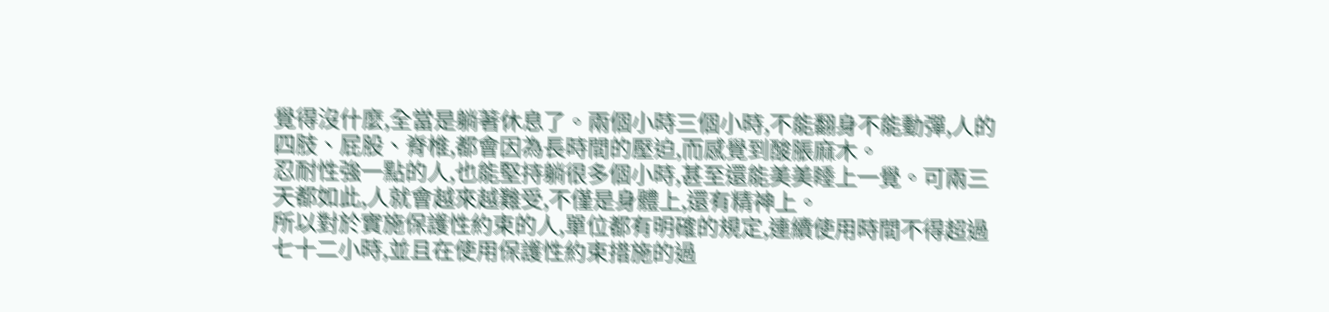覺得沒什麼,全當是躺著休息了。兩個小時三個小時,不能翻身不能動彈,人的四肢、屁股、脊椎,都會因為長時間的壓迫,而感覺到酸脹麻木。
忍耐性強一點的人,也能堅持躺很多個小時,甚至還能美美睡上一覺。可兩三天都如此,人就會越來越難受,不僅是身體上,還有精神上。
所以對於實施保護性約束的人,單位都有明確的規定,連續使用時間不得超過七十二小時,並且在使用保護性約束措施的過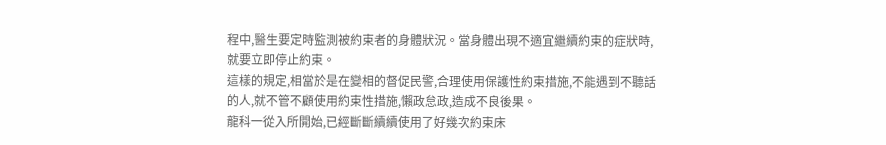程中,醫生要定時監測被約束者的身體狀況。當身體出現不適宜繼續約束的症狀時,就要立即停止約束。
這樣的規定,相當於是在變相的督促民警,合理使用保護性約束措施,不能遇到不聽話的人,就不管不顧使用約束性措施,懶政怠政,造成不良後果。
龍科一從入所開始,已經斷斷續續使用了好幾次約束床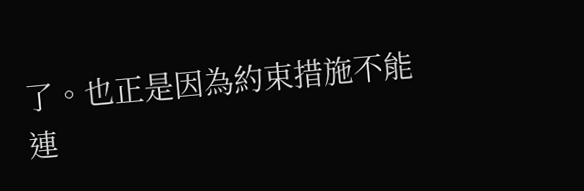了。也正是因為約束措施不能連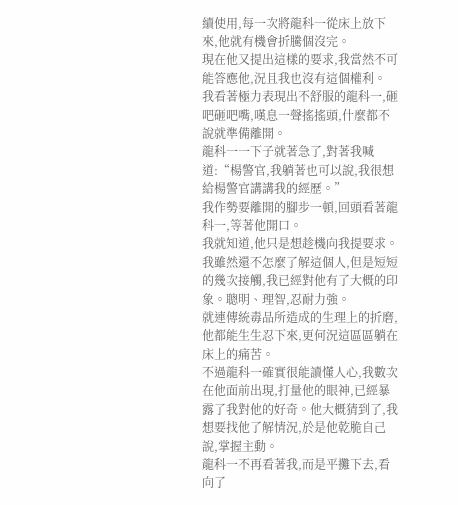續使用,每一次將龍科一從床上放下來,他就有機會折騰個沒完。
現在他又提出這樣的要求,我當然不可能答應他,況且我也沒有這個權利。
我看著極力表現出不舒服的龍科一,砸吧砸吧嘴,嘆息一聲搖搖頭,什麼都不說就準備離開。
龍科一一下子就著急了,對著我喊道:“楊警官,我躺著也可以說,我很想給楊警官講講我的經歷。”
我作勢要離開的腳步一頓,回頭看著龍科一,等著他開口。
我就知道,他只是想趁機向我提要求。我雖然還不怎麼了解這個人,但是短短的幾次接觸,我已經對他有了大概的印象。聰明、理智,忍耐力強。
就連傳統毒品所造成的生理上的折磨,他都能生生忍下來,更何況這區區躺在床上的痛苦。
不過龍科一確實很能讀懂人心,我數次在他面前出現,打量他的眼神,已經暴露了我對他的好奇。他大概猜到了,我想要找他了解情況,於是他乾脆自己說,掌握主動。
龍科一不再看著我,而是平攤下去,看向了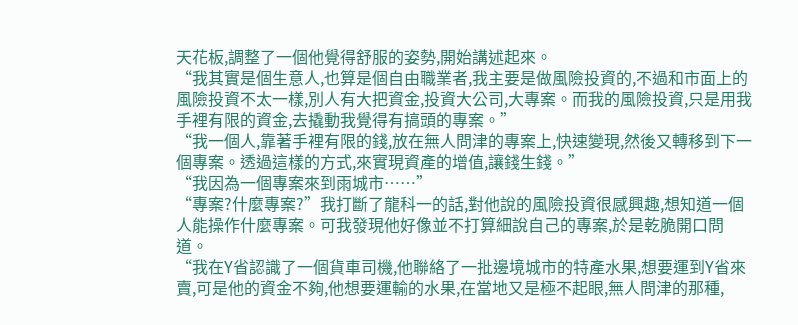天花板,調整了一個他覺得舒服的姿勢,開始講述起來。
“我其實是個生意人,也算是個自由職業者,我主要是做風險投資的,不過和市面上的風險投資不太一樣,別人有大把資金,投資大公司,大專案。而我的風險投資,只是用我手裡有限的資金,去撬動我覺得有搞頭的專案。”
“我一個人,靠著手裡有限的錢,放在無人問津的專案上,快速變現,然後又轉移到下一個專案。透過這樣的方式,來實現資產的增值,讓錢生錢。”
“我因為一個專案來到雨城市……”
“專案?什麼專案?”我打斷了龍科一的話,對他說的風險投資很感興趣,想知道一個人能操作什麼專案。可我發現他好像並不打算細說自己的專案,於是乾脆開口問道。
“我在Y省認識了一個貨車司機,他聯絡了一批邊境城市的特產水果,想要運到Y省來賣,可是他的資金不夠,他想要運輸的水果,在當地又是極不起眼,無人問津的那種,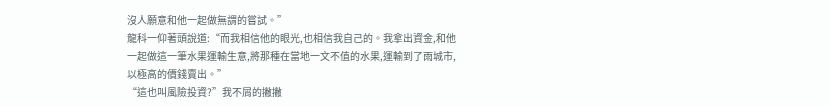沒人願意和他一起做無謂的嘗試。”
龍科一仰著頭說道:“而我相信他的眼光,也相信我自己的。我拿出資金,和他一起做這一筆水果運輸生意,將那種在當地一文不值的水果,運輸到了雨城市,以極高的價錢賣出。”
“這也叫風險投資?”我不屑的撇撇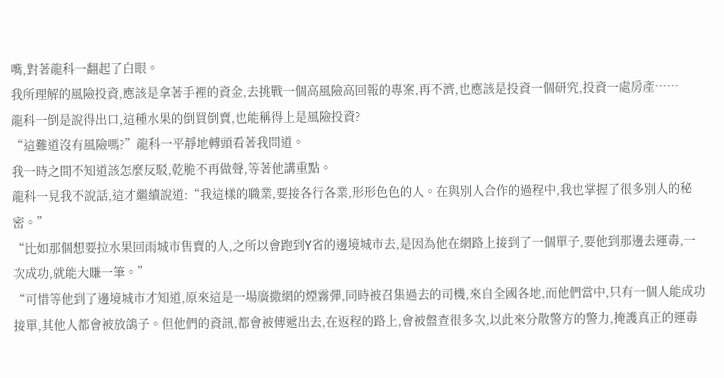嘴,對著龍科一翻起了白眼。
我所理解的風險投資,應該是拿著手裡的資金,去挑戰一個高風險高回報的專案,再不濟,也應該是投資一個研究,投資一處房產……
龍科一倒是說得出口,這種水果的倒買倒賣,也能稱得上是風險投資?
“這難道沒有風險嗎?”龍科一平靜地轉頭看著我問道。
我一時之間不知道該怎麼反駁,乾脆不再做聲,等著他講重點。
龍科一見我不說話,這才繼續說道:“我這樣的職業,要接各行各業,形形色色的人。在與別人合作的過程中,我也掌握了很多別人的秘密。”
“比如那個想要拉水果回雨城市售賣的人,之所以會跑到Y省的邊境城市去,是因為他在網路上接到了一個單子,要他到那邊去運毒,一次成功,就能大賺一筆。”
“可惜等他到了邊境城市才知道,原來這是一場廣撒網的煙霧彈,同時被召集過去的司機,來自全國各地,而他們當中,只有一個人能成功接單,其他人都會被放鴿子。但他們的資訊,都會被傳遞出去,在返程的路上,會被盤查很多次,以此來分散警方的警力,掩護真正的運毒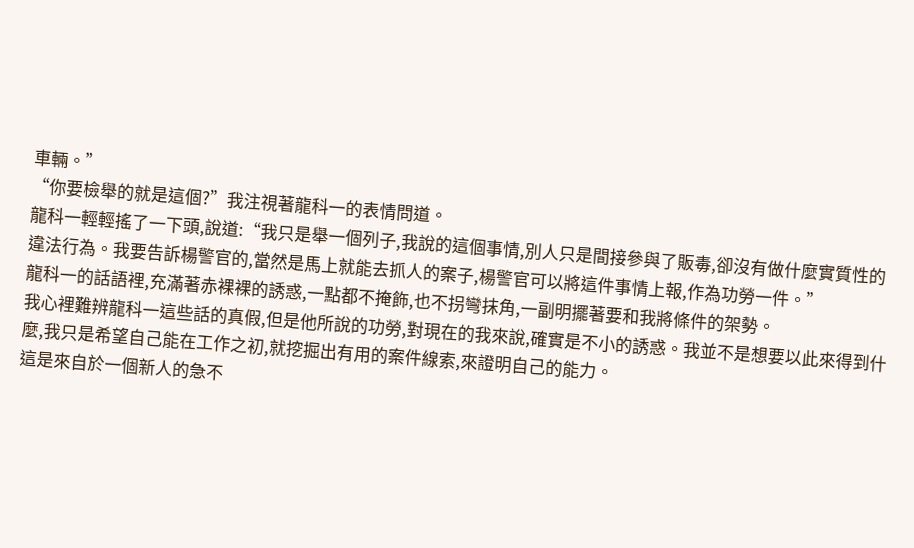車輛。”
“你要檢舉的就是這個?”我注視著龍科一的表情問道。
龍科一輕輕搖了一下頭,說道:“我只是舉一個列子,我說的這個事情,別人只是間接參與了販毒,卻沒有做什麼實質性的違法行為。我要告訴楊警官的,當然是馬上就能去抓人的案子,楊警官可以將這件事情上報,作為功勞一件。”
龍科一的話語裡,充滿著赤裸裸的誘惑,一點都不掩飾,也不拐彎抹角,一副明擺著要和我將條件的架勢。
我心裡難辨龍科一這些話的真假,但是他所說的功勞,對現在的我來說,確實是不小的誘惑。我並不是想要以此來得到什麼,我只是希望自己能在工作之初,就挖掘出有用的案件線索,來證明自己的能力。
這是來自於一個新人的急不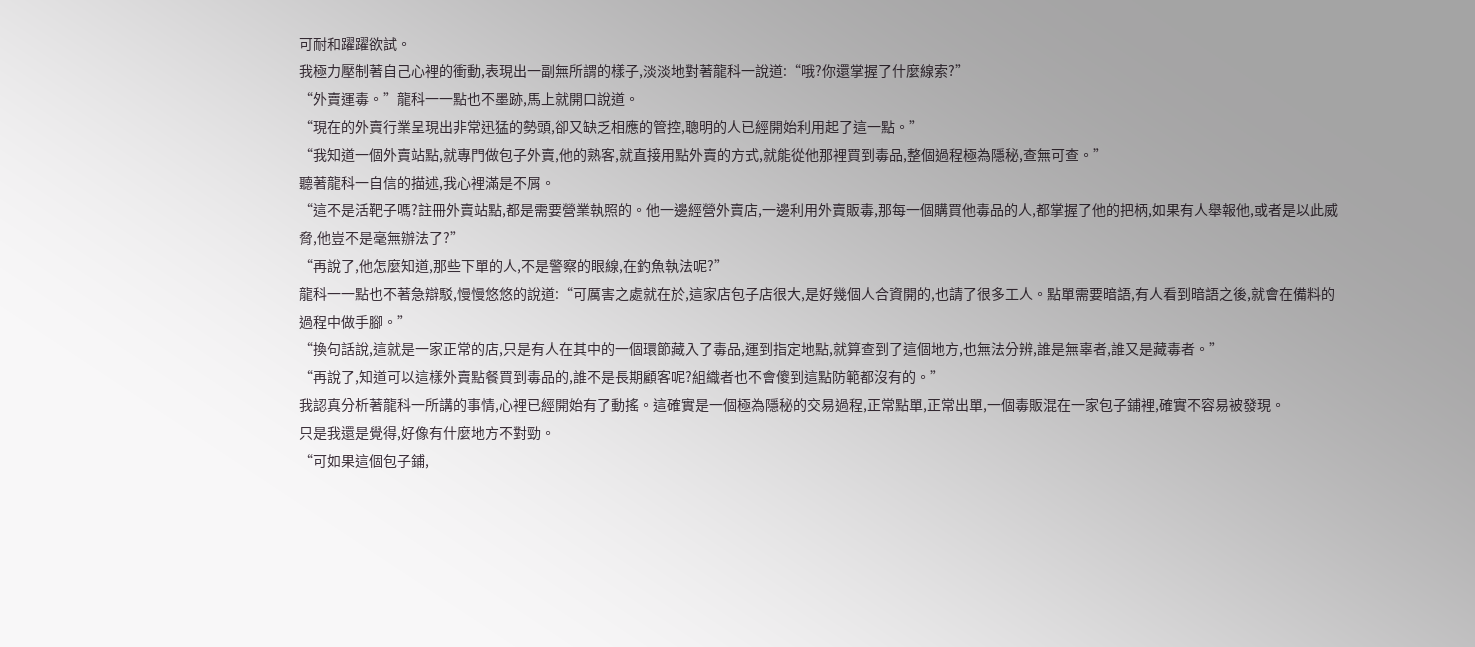可耐和躍躍欲試。
我極力壓制著自己心裡的衝動,表現出一副無所謂的樣子,淡淡地對著龍科一說道:“哦?你還掌握了什麼線索?”
“外賣運毒。”龍科一一點也不墨跡,馬上就開口說道。
“現在的外賣行業呈現出非常迅猛的勢頭,卻又缺乏相應的管控,聰明的人已經開始利用起了這一點。”
“我知道一個外賣站點,就專門做包子外賣,他的熟客,就直接用點外賣的方式,就能從他那裡買到毒品,整個過程極為隱秘,查無可查。”
聽著龍科一自信的描述,我心裡滿是不屑。
“這不是活靶子嗎?註冊外賣站點,都是需要營業執照的。他一邊經營外賣店,一邊利用外賣販毒,那每一個購買他毒品的人,都掌握了他的把柄,如果有人舉報他,或者是以此威脅,他豈不是毫無辦法了?”
“再說了,他怎麼知道,那些下單的人,不是警察的眼線,在釣魚執法呢?”
龍科一一點也不著急辯駁,慢慢悠悠的說道:“可厲害之處就在於,這家店包子店很大,是好幾個人合資開的,也請了很多工人。點單需要暗語,有人看到暗語之後,就會在備料的過程中做手腳。”
“換句話說,這就是一家正常的店,只是有人在其中的一個環節藏入了毒品,運到指定地點,就算查到了這個地方,也無法分辨,誰是無辜者,誰又是藏毒者。”
“再說了,知道可以這樣外賣點餐買到毒品的,誰不是長期顧客呢?組織者也不會傻到這點防範都沒有的。”
我認真分析著龍科一所講的事情,心裡已經開始有了動搖。這確實是一個極為隱秘的交易過程,正常點單,正常出單,一個毒販混在一家包子鋪裡,確實不容易被發現。
只是我還是覺得,好像有什麼地方不對勁。
“可如果這個包子鋪,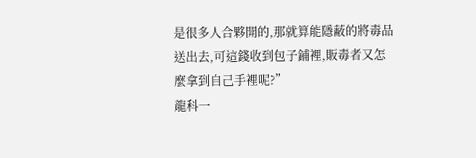是很多人合夥開的,那就算能隱蔽的將毒品送出去,可這錢收到包子鋪裡,販毒者又怎麼拿到自己手裡呢?”
龍科一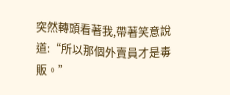突然轉頭看著我,帶著笑意說道:“所以那個外賣員才是毒販。”